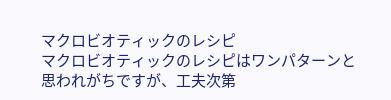マクロビオティックのレシピ
マクロビオティックのレシピはワンパターンと思われがちですが、工夫次第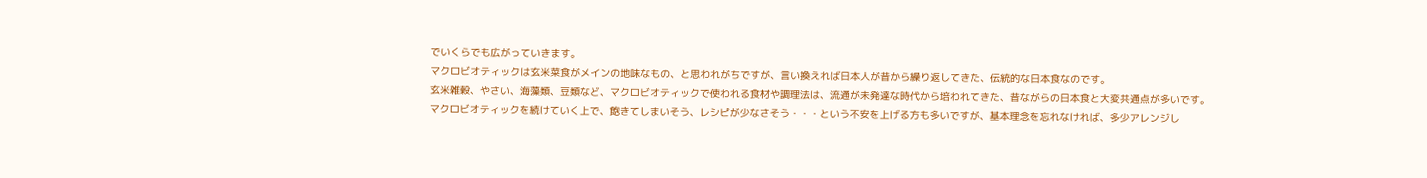でいくらでも広がっていきます。
マクロビオティックは玄米菜食がメインの地味なもの、と思われがちですが、言い換えれば日本人が昔から繰り返してきた、伝統的な日本食なのです。
玄米雑穀、やさい、海藻類、豆類など、マクロビオティックで使われる食材や調理法は、流通が未発達な時代から培われてきた、昔ながらの日本食と大変共通点が多いです。
マクロビオティックを続けていく上で、飽きてしまいそう、レシピが少なさそう・・・という不安を上げる方も多いですが、基本理念を忘れなければ、多少アレンジし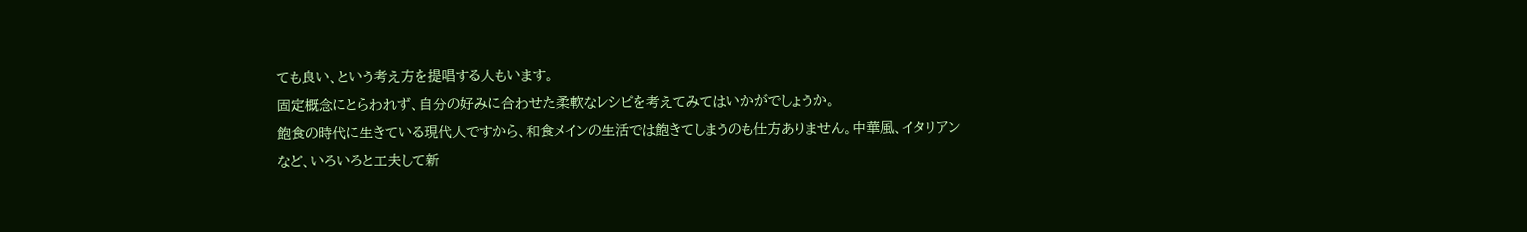ても良い、という考え方を提唱する人もいます。
固定概念にとらわれず、自分の好みに合わせた柔軟なレシピを考えてみてはいかがでしょうか。
飽食の時代に生きている現代人ですから、和食メインの生活では飽きてしまうのも仕方ありません。中華風、イタリアンなど、いろいろと工夫して新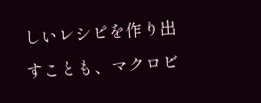しいレシピを作り出すことも、マクロビ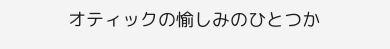オティックの愉しみのひとつか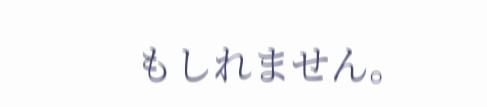もしれません。